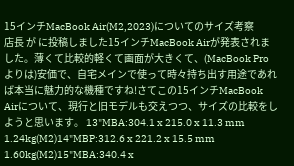15インチMacBook Air(M2,2023)についてのサイズ考察
店長 が に投稿しました15インチMacBook Airが発表されました。薄くて比較的軽くて画面が大きくて、(MacBook Proよりは)安価で、自宅メインで使って時々持ち出す用途であれば本当に魅力的な機種ですね!さてこの15インチMacBook Airについて、現行と旧モデルも交えつつ、サイズの比較をしようと思います。 13"MBA:304.1 x 215.0 x 11.3 mm 1.24kg(M2)14"MBP:312.6 x 221.2 x 15.5 mm 1.60kg(M2)15"MBA:340.4 x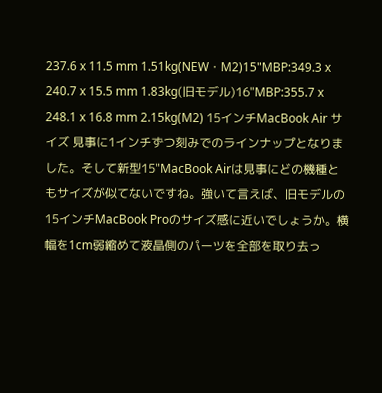237.6 x 11.5 mm 1.51kg(NEW・M2)15"MBP:349.3 x 240.7 x 15.5 mm 1.83kg(旧モデル)16"MBP:355.7 x 248.1 x 16.8 mm 2.15kg(M2) 15インチMacBook Air サイズ 見事に1インチずつ刻みでのラインナップとなりました。そして新型15"MacBook Airは見事にどの機種ともサイズが似てないですね。強いて言えば、旧モデルの15インチMacBook Proのサイズ感に近いでしょうか。横幅を1cm弱縮めて液晶側のパーツを全部を取り去っ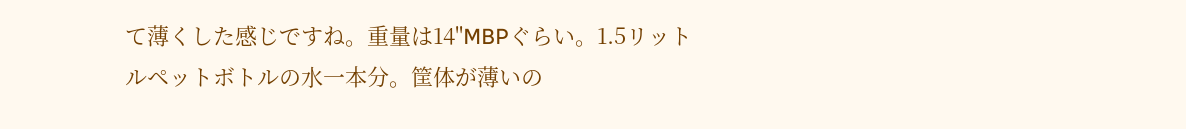て薄くした感じですね。重量は14"MBPぐらい。1.5リットルペットボトルの水一本分。筐体が薄いの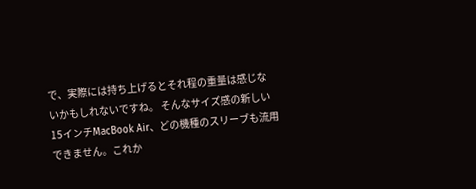で、実際には持ち上げるとそれ程の重量は感じないかもしれないですね。 そんなサイズ感の新しい15インチMacBook Air、どの機種のスリーブも流用できません。これか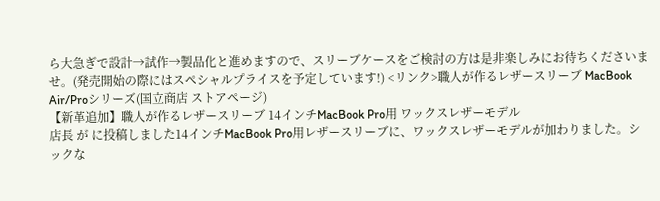ら大急ぎで設計→試作→製品化と進めますので、スリーブケースをご検討の方は是非楽しみにお待ちくださいませ。(発売開始の際にはスペシャルプライスを予定しています!) <リンク>職人が作るレザースリーブ MacBook Air/Proシリーズ(国立商店 ストアページ)
【新革追加】職人が作るレザースリーブ 14インチMacBook Pro用 ワックスレザーモデル
店長 が に投稿しました14インチMacBook Pro用レザースリーブに、ワックスレザーモデルが加わりました。シックな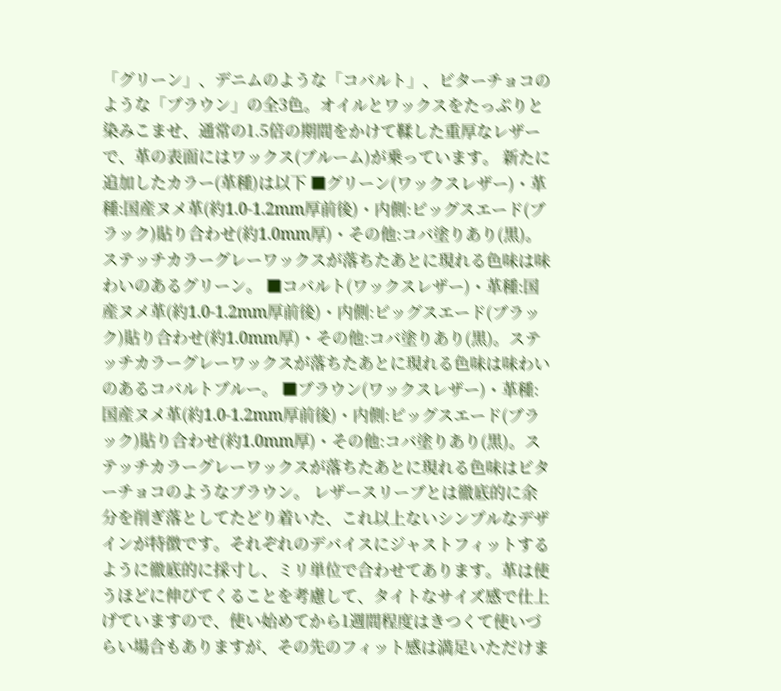「グリーン」、デニムのような「コバルト」、ビターチョコのような「ブラウン」の全3色。オイルとワックスをたっぷりと染みこませ、通常の1.5倍の期間をかけて鞣した重厚なレザーで、革の表面にはワックス(ブルーム)が乗っています。 新たに追加したカラー(革種)は以下 ■グリーン(ワックスレザー)・革種:国産ヌメ革(約1.0-1.2mm厚前後)・内側:ピッグスエード(ブラック)貼り合わせ(約1.0mm厚)・その他:コバ塗りあり(黒)。ステッチカラーグレーワックスが落ちたあとに現れる色味は味わいのあるグリーン。 ■コバルト(ワックスレザー)・革種:国産ヌメ革(約1.0-1.2mm厚前後)・内側:ピッグスエード(ブラック)貼り合わせ(約1.0mm厚)・その他:コバ塗りあり(黒)。ステッチカラーグレーワックスが落ちたあとに現れる色味は味わいのあるコバルトブルー。 ■ブラウン(ワックスレザー)・革種:国産ヌメ革(約1.0-1.2mm厚前後)・内側:ピッグスエード(ブラック)貼り合わせ(約1.0mm厚)・その他:コバ塗りあり(黒)。ステッチカラーグレーワックスが落ちたあとに現れる色味はビターチョコのようなブラウン。 レザースリーブとは徹底的に余分を削ぎ落としてたどり着いた、これ以上ないシンプルなデザインが特徴です。それぞれのデバイスにジャストフィットするように徹底的に採寸し、ミリ単位で合わせてあります。革は使うほどに伸びてくることを考慮して、タイトなサイズ感で仕上げていますので、使い始めてから1週間程度はきつくて使いづらい場合もありますが、その先のフィット感は満足いただけま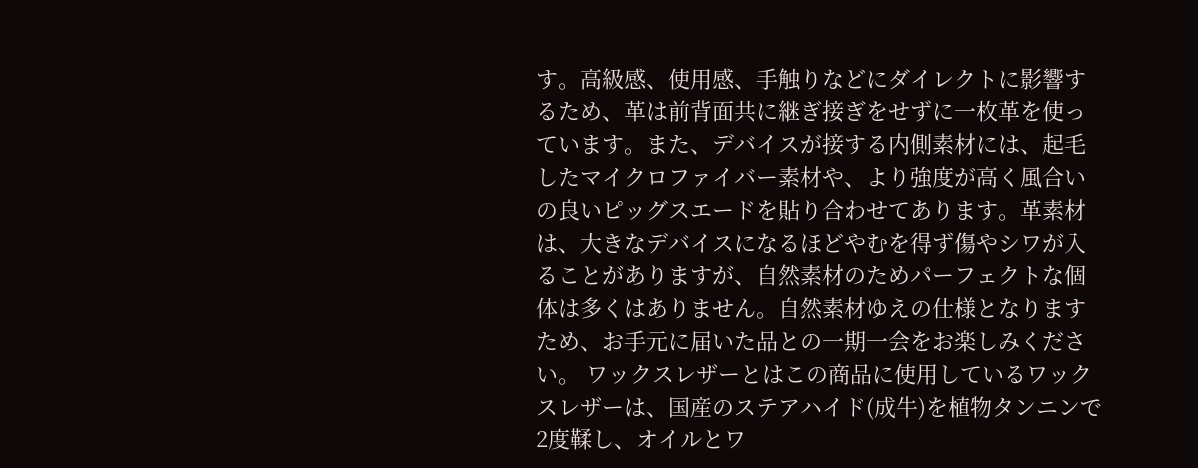す。高級感、使用感、手触りなどにダイレクトに影響するため、革は前背面共に継ぎ接ぎをせずに一枚革を使っています。また、デバイスが接する内側素材には、起毛したマイクロファイバー素材や、より強度が高く風合いの良いピッグスエードを貼り合わせてあります。革素材は、大きなデバイスになるほどやむを得ず傷やシワが入ることがありますが、自然素材のためパーフェクトな個体は多くはありません。自然素材ゆえの仕様となりますため、お手元に届いた品との一期一会をお楽しみください。 ワックスレザーとはこの商品に使用しているワックスレザーは、国産のステアハイド(成牛)を植物タンニンで2度鞣し、オイルとワ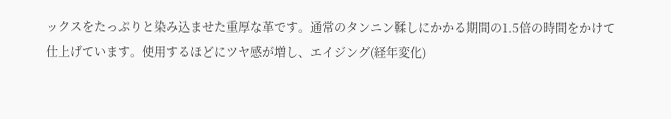ックスをたっぷりと染み込ませた重厚な革です。通常のタンニン鞣しにかかる期間の1.5倍の時間をかけて仕上げています。使用するほどにツヤ感が増し、エイジング(経年変化)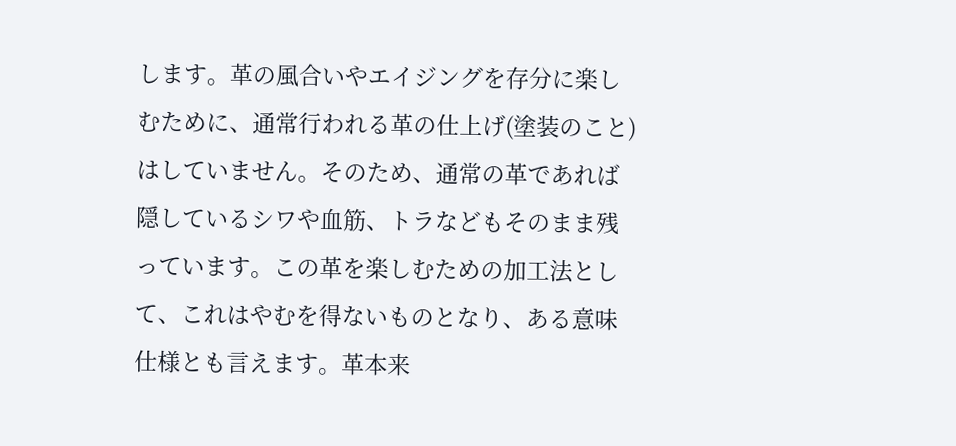します。革の風合いやエイジングを存分に楽しむために、通常行われる革の仕上げ(塗装のこと)はしていません。そのため、通常の革であれば隠しているシワや血筋、トラなどもそのまま残っています。この革を楽しむための加工法として、これはやむを得ないものとなり、ある意味仕様とも言えます。革本来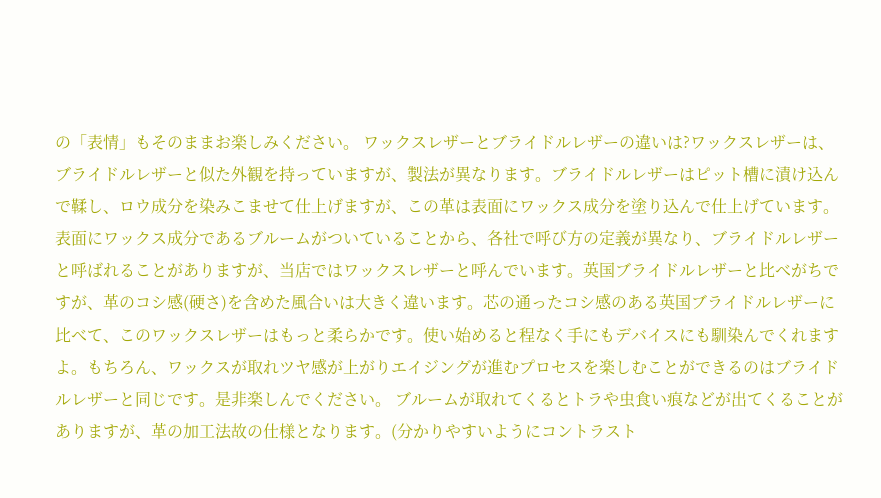の「表情」もそのままお楽しみください。 ワックスレザーとブライドルレザーの違いは?ワックスレザーは、ブライドルレザーと似た外観を持っていますが、製法が異なります。ブライドルレザーはピット槽に漬け込んで鞣し、ロウ成分を染みこませて仕上げますが、この革は表面にワックス成分を塗り込んで仕上げています。表面にワックス成分であるブルームがついていることから、各社で呼び方の定義が異なり、ブライドルレザーと呼ばれることがありますが、当店ではワックスレザーと呼んでいます。英国ブライドルレザーと比べがちですが、革のコシ感(硬さ)を含めた風合いは大きく違います。芯の通ったコシ感のある英国ブライドルレザーに比べて、このワックスレザーはもっと柔らかです。使い始めると程なく手にもデバイスにも馴染んでくれますよ。もちろん、ワックスが取れツヤ感が上がりエイジングが進むプロセスを楽しむことができるのはブライドルレザーと同じです。是非楽しんでください。 ブルームが取れてくるとトラや虫食い痕などが出てくることがありますが、革の加工法故の仕様となります。(分かりやすいようにコントラスト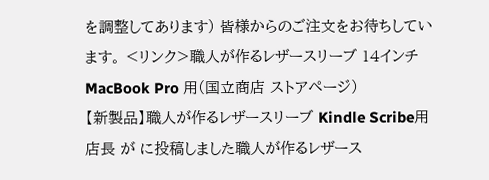を調整してあります) 皆様からのご注文をお待ちしています。 <リンク>職人が作るレザースリーブ 14インチMacBook Pro 用(国立商店 ストアページ)
【新製品】職人が作るレザースリーブ Kindle Scribe用
店長 が に投稿しました職人が作るレザース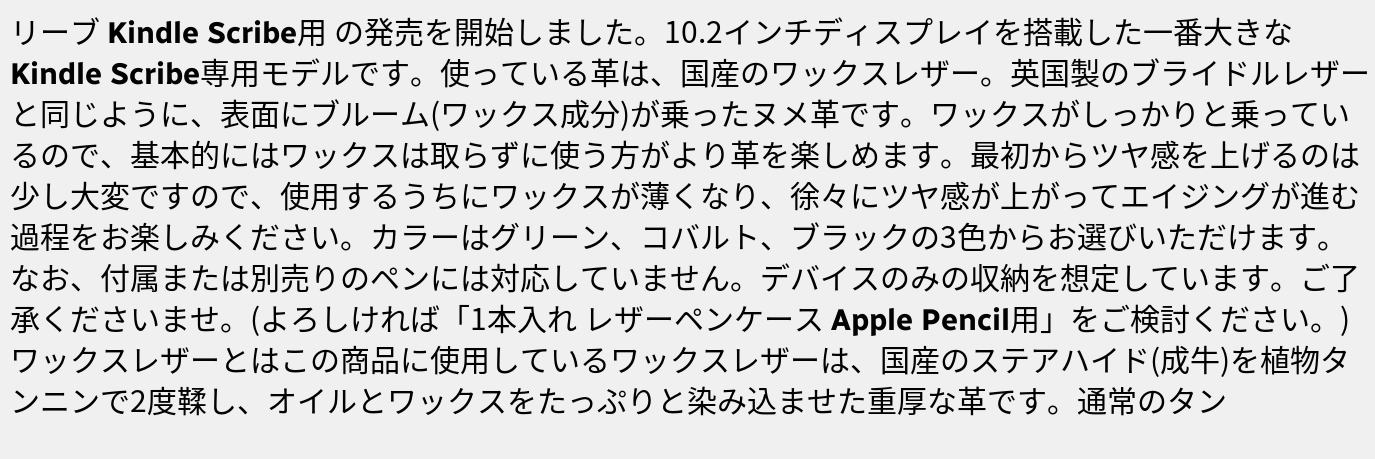リーブ Kindle Scribe用 の発売を開始しました。10.2インチディスプレイを搭載した一番大きなKindle Scribe専用モデルです。使っている革は、国産のワックスレザー。英国製のブライドルレザーと同じように、表面にブルーム(ワックス成分)が乗ったヌメ革です。ワックスがしっかりと乗っているので、基本的にはワックスは取らずに使う方がより革を楽しめます。最初からツヤ感を上げるのは少し大変ですので、使用するうちにワックスが薄くなり、徐々にツヤ感が上がってエイジングが進む過程をお楽しみください。カラーはグリーン、コバルト、ブラックの3色からお選びいただけます。なお、付属または別売りのペンには対応していません。デバイスのみの収納を想定しています。ご了承くださいませ。(よろしければ「1本入れ レザーペンケース Apple Pencil用」をご検討ください。) ワックスレザーとはこの商品に使用しているワックスレザーは、国産のステアハイド(成牛)を植物タンニンで2度鞣し、オイルとワックスをたっぷりと染み込ませた重厚な革です。通常のタン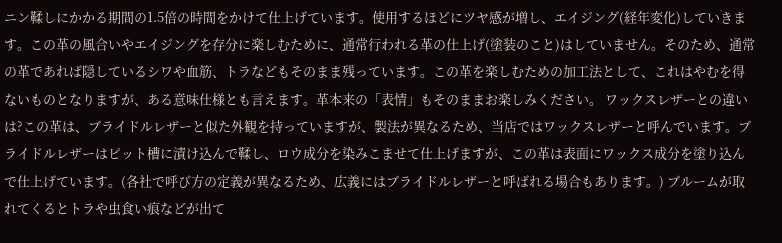ニン鞣しにかかる期間の1.5倍の時間をかけて仕上げています。使用するほどにツヤ感が増し、エイジング(経年変化)していきます。この革の風合いやエイジングを存分に楽しむために、通常行われる革の仕上げ(塗装のこと)はしていません。そのため、通常の革であれば隠しているシワや血筋、トラなどもそのまま残っています。この革を楽しむための加工法として、これはやむを得ないものとなりますが、ある意味仕様とも言えます。革本来の「表情」もそのままお楽しみください。 ワックスレザーとの違いは?この革は、ブライドルレザーと似た外観を持っていますが、製法が異なるため、当店ではワックスレザーと呼んでいます。ブライドルレザーはピット槽に漬け込んで鞣し、ロウ成分を染みこませて仕上げますが、この革は表面にワックス成分を塗り込んで仕上げています。(各社で呼び方の定義が異なるため、広義にはブライドルレザーと呼ばれる場合もあります。) ブルームが取れてくるとトラや虫食い痕などが出て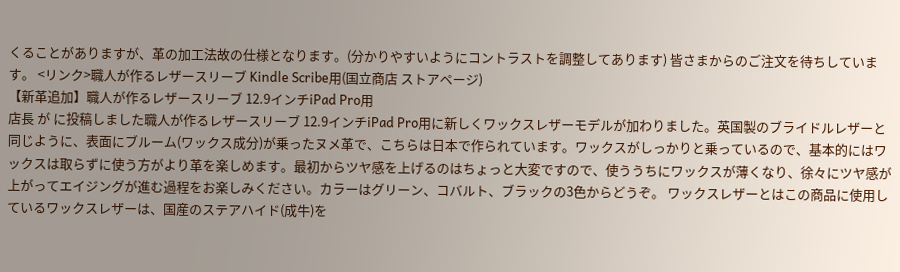くることがありますが、革の加工法故の仕様となります。(分かりやすいようにコントラストを調整してあります) 皆さまからのご注文を待ちしています。 <リンク>職人が作るレザースリーブ Kindle Scribe用(国立商店 ストアページ)
【新革追加】職人が作るレザースリーブ 12.9インチiPad Pro用
店長 が に投稿しました職人が作るレザースリーブ 12.9インチiPad Pro用に新しくワックスレザーモデルが加わりました。英国製のブライドルレザーと同じように、表面にブルーム(ワックス成分)が乗ったヌメ革で、こちらは日本で作られています。ワックスがしっかりと乗っているので、基本的にはワックスは取らずに使う方がより革を楽しめます。最初からツヤ感を上げるのはちょっと大変ですので、使ううちにワックスが薄くなり、徐々にツヤ感が上がってエイジングが進む過程をお楽しみください。カラーはグリーン、コバルト、ブラックの3色からどうぞ。 ワックスレザーとはこの商品に使用しているワックスレザーは、国産のステアハイド(成牛)を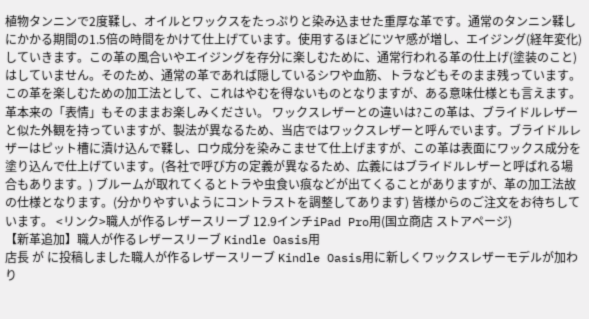植物タンニンで2度鞣し、オイルとワックスをたっぷりと染み込ませた重厚な革です。通常のタンニン鞣しにかかる期間の1.5倍の時間をかけて仕上げています。使用するほどにツヤ感が増し、エイジング(経年変化)していきます。この革の風合いやエイジングを存分に楽しむために、通常行われる革の仕上げ(塗装のこと)はしていません。そのため、通常の革であれば隠しているシワや血筋、トラなどもそのまま残っています。この革を楽しむための加工法として、これはやむを得ないものとなりますが、ある意味仕様とも言えます。革本来の「表情」もそのままお楽しみください。 ワックスレザーとの違いは?この革は、ブライドルレザーと似た外観を持っていますが、製法が異なるため、当店ではワックスレザーと呼んでいます。ブライドルレザーはピット槽に漬け込んで鞣し、ロウ成分を染みこませて仕上げますが、この革は表面にワックス成分を塗り込んで仕上げています。(各社で呼び方の定義が異なるため、広義にはブライドルレザーと呼ばれる場合もあります。) ブルームが取れてくるとトラや虫食い痕などが出てくることがありますが、革の加工法故の仕様となります。(分かりやすいようにコントラストを調整してあります) 皆様からのご注文をお待ちしています。 <リンク>職人が作るレザースリーブ 12.9インチiPad Pro用(国立商店 ストアページ)
【新革追加】職人が作るレザースリーブ Kindle Oasis用
店長 が に投稿しました職人が作るレザースリーブ Kindle Oasis用に新しくワックスレザーモデルが加わり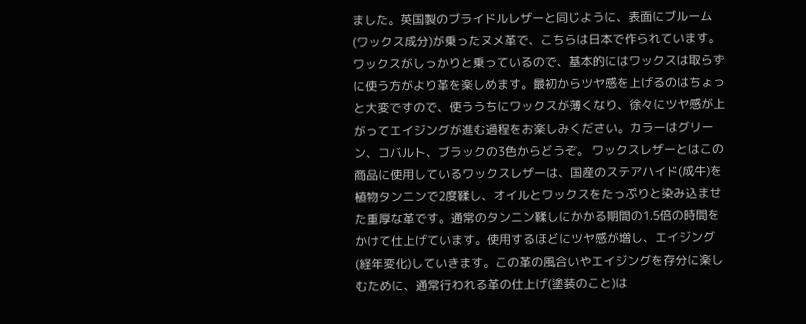ました。英国製のブライドルレザーと同じように、表面にブルーム(ワックス成分)が乗ったヌメ革で、こちらは日本で作られています。ワックスがしっかりと乗っているので、基本的にはワックスは取らずに使う方がより革を楽しめます。最初からツヤ感を上げるのはちょっと大変ですので、使ううちにワックスが薄くなり、徐々にツヤ感が上がってエイジングが進む過程をお楽しみください。カラーはグリーン、コバルト、ブラックの3色からどうぞ。 ワックスレザーとはこの商品に使用しているワックスレザーは、国産のステアハイド(成牛)を植物タンニンで2度鞣し、オイルとワックスをたっぷりと染み込ませた重厚な革です。通常のタンニン鞣しにかかる期間の1.5倍の時間をかけて仕上げています。使用するほどにツヤ感が増し、エイジング(経年変化)していきます。この革の風合いやエイジングを存分に楽しむために、通常行われる革の仕上げ(塗装のこと)は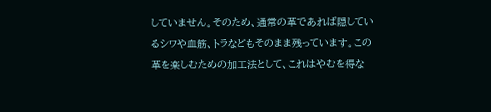していません。そのため、通常の革であれば隠しているシワや血筋、トラなどもそのまま残っています。この革を楽しむための加工法として、これはやむを得な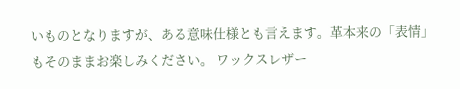いものとなりますが、ある意味仕様とも言えます。革本来の「表情」もそのままお楽しみください。 ワックスレザー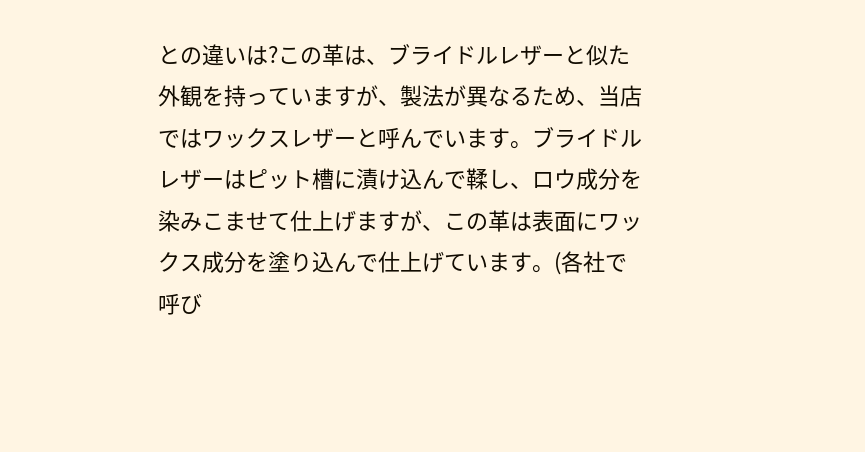との違いは?この革は、ブライドルレザーと似た外観を持っていますが、製法が異なるため、当店ではワックスレザーと呼んでいます。ブライドルレザーはピット槽に漬け込んで鞣し、ロウ成分を染みこませて仕上げますが、この革は表面にワックス成分を塗り込んで仕上げています。(各社で呼び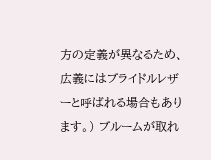方の定義が異なるため、広義にはブライドルレザーと呼ばれる場合もあります。) ブルームが取れ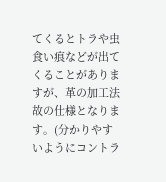てくるとトラや虫食い痕などが出てくることがありますが、革の加工法故の仕様となります。(分かりやすいようにコントラ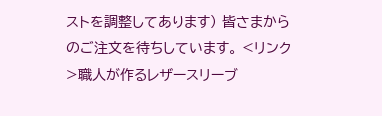ストを調整してあります) 皆さまからのご注文を待ちしています。 <リンク>職人が作るレザースリーブ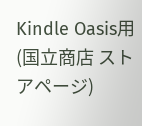Kindle Oasis用(国立商店 ストアページ)